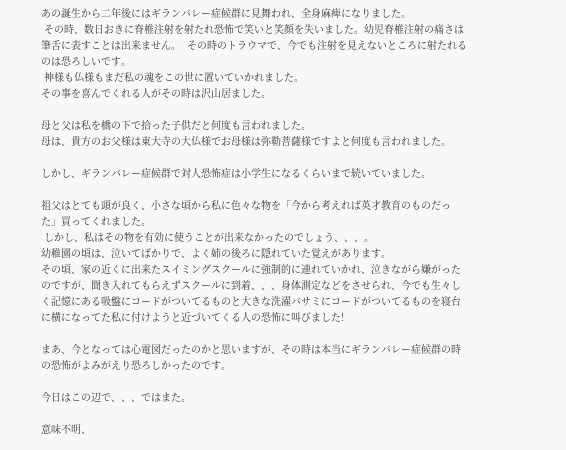あの誕生から二年後にはギランバレー症候群に見舞われ、全身麻痺になりました。
 その時、数日おきに脊椎注射を射たれ恐怖で笑いと笑顔を失いました。幼児脊椎注射の痛さは筆舌に表すことは出来ません。  その時のトラウマで、今でも注射を見えないところに射たれるのは恐ろしいです。
 神様も仏様もまだ私の魂をこの世に置いていかれました。
その事を喜んでくれる人がその時は沢山居ました。

母と父は私を橋の下で拾った子供だと何度も言われました。
母は、貴方のお父様は東大寺の大仏様でお母様は弥勒菩薩様ですよと何度も言われました。

しかし、ギランバレー症候群で対人恐怖症は小学生になるくらいまで続いていました。

祖父はとても頭が良く、小さな頃から私に色々な物を「今から考えれば英才教育のものだった」買ってくれました。
 しかし、私はその物を有効に使うことが出来なかったのでしょう、、、。
幼稚園の頃は、泣いてばかりで、よく姉の後ろに隠れていた覚えがあります。
その頃、家の近くに出来たスイミングスクールに強制的に連れていかれ、泣きながら嫌がったのですが、聞き入れてもらえずスクールに到着、、、身体測定などをさせられ、今でも生々しく記憶にある吸盤にコードがついてるものと大きな洗濯バサミにコードがついてるものを寝台に横になってた私に付けようと近づいてくる人の恐怖に叫びました!

まあ、今となっては心電図だったのかと思いますが、その時は本当にギランバレー症候群の時の恐怖がよみがえり恐ろしかったのです。

今日はこの辺で、、、ではまた。

意味不明、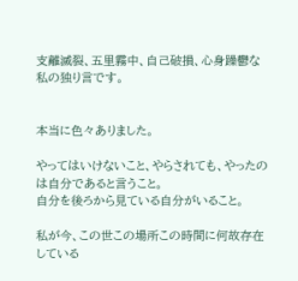支離滅裂、五里霧中、自己破損、心身躁鬱な私の独り言です。


本当に色々ありました。

やってはいけないこと、やらされても、やったのは自分であると言うこと。
自分を後ろから見ている自分がいること。

私が今、この世この場所この時間に何故存在している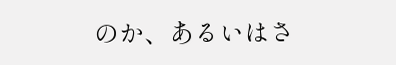のか、あるいはさ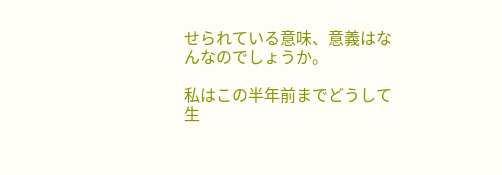せられている意味、意義はなんなのでしょうか。

私はこの半年前までどうして生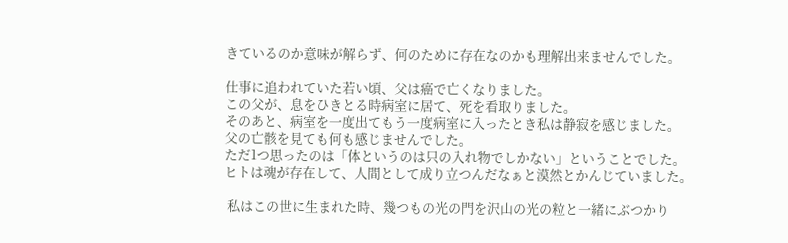きているのか意味が解らず、何のために存在なのかも理解出来ませんでした。

仕事に追われていた若い頃、父は癌で亡くなりました。
この父が、息をひきとる時病室に居て、死を看取りました。
そのあと、病室を一度出てもう一度病室に入ったとき私は静寂を感じました。
父の亡骸を見ても何も感じませんでした。
ただ1つ思ったのは「体というのは只の入れ物でしかない」ということでした。
ヒトは魂が存在して、人間として成り立つんだなぁと漠然とかんじていました。

 私はこの世に生まれた時、幾つもの光の門を沢山の光の粒と一緒にぶつかり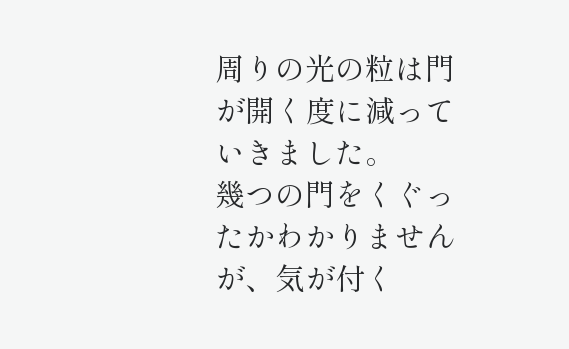周りの光の粒は門が開く度に減っていきました。
幾つの門をくぐったかわかりませんが、気が付く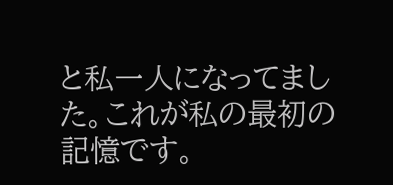と私一人になってました。これが私の最初の記憶です。